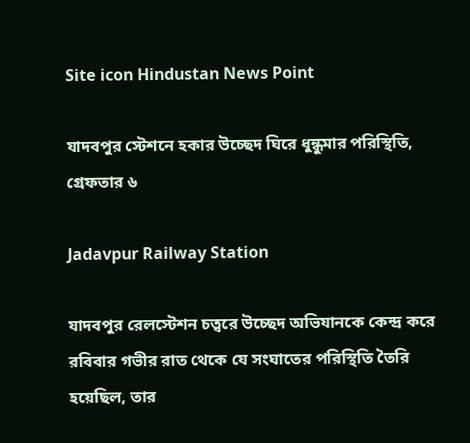Site icon Hindustan News Point

যাদবপুর স্টেশনে হকার উচ্ছেদ ঘিরে ধুন্ধুমার পরিস্থিতি, গ্রেফতার ৬

Jadavpur Railway Station

যাদবপুর রেলস্টেশন চত্বরে উচ্ছেদ অভিযানকে কেন্দ্র করে রবিবার গভীর রাত থেকে যে সংঘাতের পরিস্থিতি তৈরি হয়েছিল, তার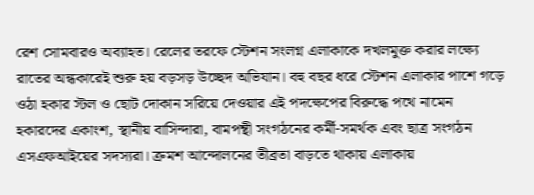রেশ সোমবারও অব্যাহত। রেলের তরফে স্টেশন সংলগ্ন এলাকাকে দখলমুক্ত করার লক্ষ্যে রাতের অন্ধকারেই শুরু হয় বড়সড় উচ্ছেদ অভিযান। বহু বছর ধরে স্টেশন এলাকার পাশে গড়ে ওঠা হকার স্টল ও ছোট দোকান সরিয়ে দেওয়ার এই পদক্ষেপের বিরুদ্ধে পথে নামেন হকারদের একাংশ, স্থানীয় বাসিন্দারা, বামপন্থী সংগঠনের কর্মী-সমর্থক এবং ছাত্র সংগঠন এসএফআইয়ের সদস্যরা। ক্রমশ আন্দোলনের তীব্রতা বাড়তে থাকায় এলাকায়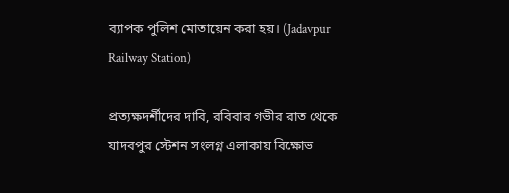ব্যাপক পুলিশ মোতায়েন করা হয়। (Jadavpur Railway Station)

প্রত্যক্ষদর্শীদের দাবি, রবিবার গভীর রাত থেকে যাদবপুর স্টেশন সংলগ্ন এলাকায় বিক্ষোভ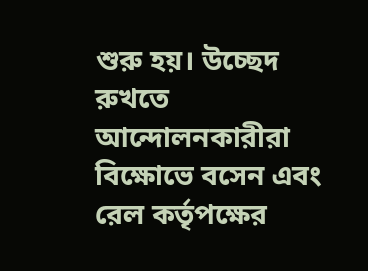শুরু হয়। উচ্ছেদ রুখতে আন্দোলনকারীরা বিক্ষোভে বসেন এবং রেল কর্তৃপক্ষের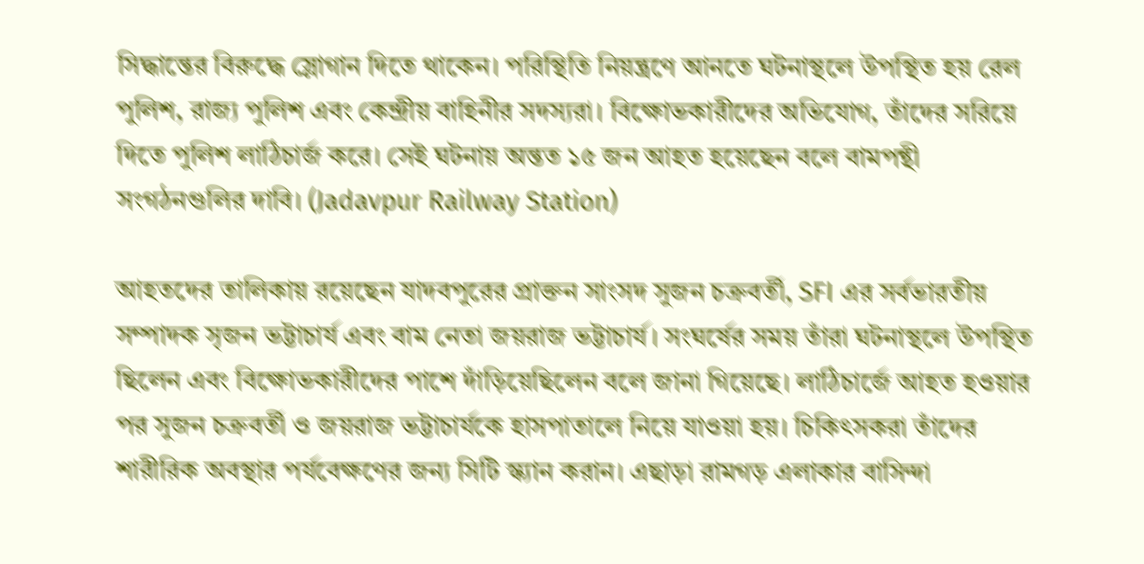সিদ্ধান্তের বিরুদ্ধে স্লোগান দিতে থাকেন। পরিস্থিতি নিয়ন্ত্রণে আনতে ঘটনাস্থলে উপস্থিত হয় রেল পুলিশ, রাজ্য পুলিশ এবং কেন্দ্রীয় বাহিনীর সদস্যরা। বিক্ষোভকারীদের অভিযোগ, তাঁদের সরিয়ে দিতে পুলিশ লাঠিচার্জ করে। সেই ঘটনায় অন্তত ১৫ জন আহত হয়েছেন বলে বামপন্থী সংগঠনগুলির দাবি। (Jadavpur Railway Station)

আহতদের তালিকায় রয়েছেন যাদবপুরের প্রাক্তন সাংসদ সুজন চক্রবর্তী, SFI এর সর্বভারতীয় সম্পাদক সৃজন ভট্টাচার্য এবং বাম নেতা জয়রাজ ভট্টাচার্য। সংঘর্ষের সময় তাঁরা ঘটনাস্থলে উপস্থিত ছিলেন এবং বিক্ষোভকারীদের পাশে দাঁড়িয়েছিলেন বলে জানা গিয়েছে। লাঠিচার্জে আহত হওয়ার পর সুজন চক্রবর্তী ও জয়রাজ ভট্টাচার্যকে হাসপাতালে নিয়ে যাওয়া হয়। চিকিৎসকরা তাঁদের শারীরিক অবস্থার পর্যবেক্ষণের জন্য সিটি স্ক্যান করান। এছাড়া রামগড় এলাকার বাসিন্দা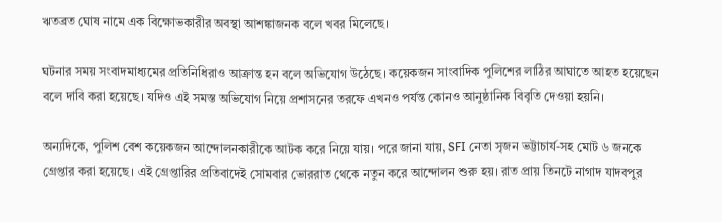ঋতব্রত ঘোষ নামে এক বিক্ষোভকারীর অবস্থা আশঙ্কাজনক বলে খবর মিলেছে।

ঘটনার সময় সংবাদমাধ্যমের প্রতিনিধিরাও আক্রান্ত হন বলে অভিযোগ উঠেছে। কয়েকজন সাংবাদিক পুলিশের লাঠির আঘাতে আহত হয়েছেন বলে দাবি করা হয়েছে। যদিও এই সমস্ত অভিযোগ নিয়ে প্রশাসনের তরফে এখনও পর্যন্ত কোনও আনুষ্ঠানিক বিবৃতি দেওয়া হয়নি।

অন্যদিকে, পুলিশ বেশ কয়েকজন আন্দোলনকারীকে আটক করে নিয়ে যায়। পরে জানা যায়, SFI নেতা সৃজন ভট্টাচার্য-সহ মোট ৬ জনকে গ্রেপ্তার করা হয়েছে। এই গ্রেপ্তারির প্রতিবাদেই সোমবার ভোররাত থেকে নতুন করে আন্দোলন শুরু হয়। রাত প্রায় তিনটে নাগাদ যাদবপুর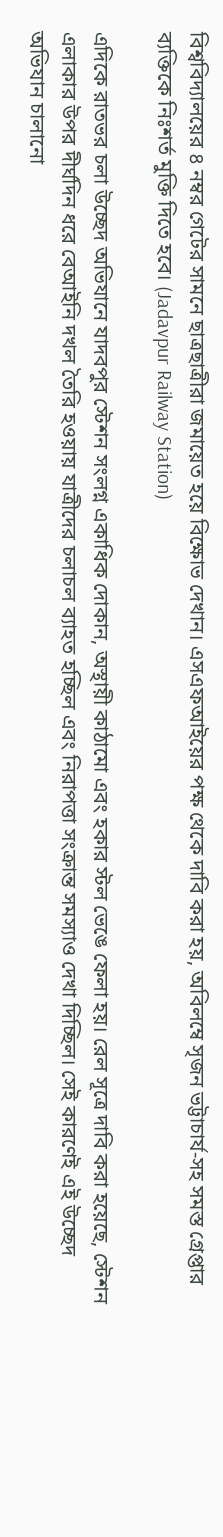বিশ্ববিদ্যালয়ের ৪ নম্বর গেটের সামনে ছাত্রছাত্রীরা জমায়েত হয়ে বিক্ষোভ দেখান। এসএফআইয়ের পক্ষ থেকে দাবি করা হয়, অবিলম্বে সৃজন ভট্টাচার্য-সহ সমস্ত গ্রেপ্তার ব্যক্তিকে নিঃশর্ত মুক্তি দিতে হবে। (Jadavpur Railway Station)

এদিকে রাতভর চলা উচ্ছেদ অভিযানে যাদবপুর স্টেশন সংলগ্ন একাধিক দোকান, অস্থায়ী কাঠামো এবং হকার স্টল ভেঙে ফেলা হয়। রেল সূত্রে দাবি করা হয়েছে, স্টেশন এলাকার উপর দীর্ঘদিন ধরে বেআইনি দখল তৈরি হওয়ায় যাত্রীদের চলাচল ব্যাহত হচ্ছিল এবং নিরাপত্তা সংক্রান্ত সমস্যাও দেখা দিচ্ছিল। সেই কারণেই এই উচ্ছেদ অভিযান চালানো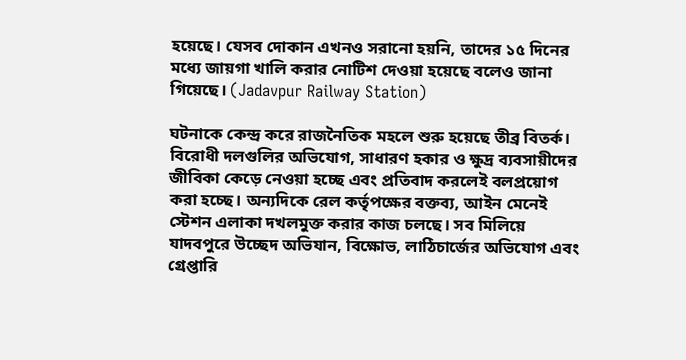হয়েছে। যেসব দোকান এখনও সরানো হয়নি, তাদের ১৫ দিনের মধ্যে জায়গা খালি করার নোটিশ দেওয়া হয়েছে বলেও জানা গিয়েছে। (Jadavpur Railway Station)

ঘটনাকে কেন্দ্র করে রাজনৈতিক মহলে শুরু হয়েছে তীব্র বিতর্ক। বিরোধী দলগুলির অভিযোগ, সাধারণ হকার ও ক্ষুদ্র ব্যবসায়ীদের জীবিকা কেড়ে নেওয়া হচ্ছে এবং প্রতিবাদ করলেই বলপ্রয়োগ করা হচ্ছে। অন্যদিকে রেল কর্তৃপক্ষের বক্তব্য, আইন মেনেই স্টেশন এলাকা দখলমুক্ত করার কাজ চলছে। সব মিলিয়ে যাদবপুরে উচ্ছেদ অভিযান, বিক্ষোভ, লাঠিচার্জের অভিযোগ এবং গ্রেপ্তারি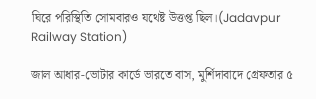ঘিরে পরিস্থিতি সোমবারও যথেষ্ট উত্তপ্ত ছিল।(Jadavpur Railway Station)

জাল আধার-ভোটার কার্ডে ভারতে বাস, মুর্শিদাবাদে গ্রেফতার ৫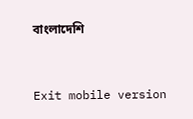বাংলাদেশি


Exit mobile version